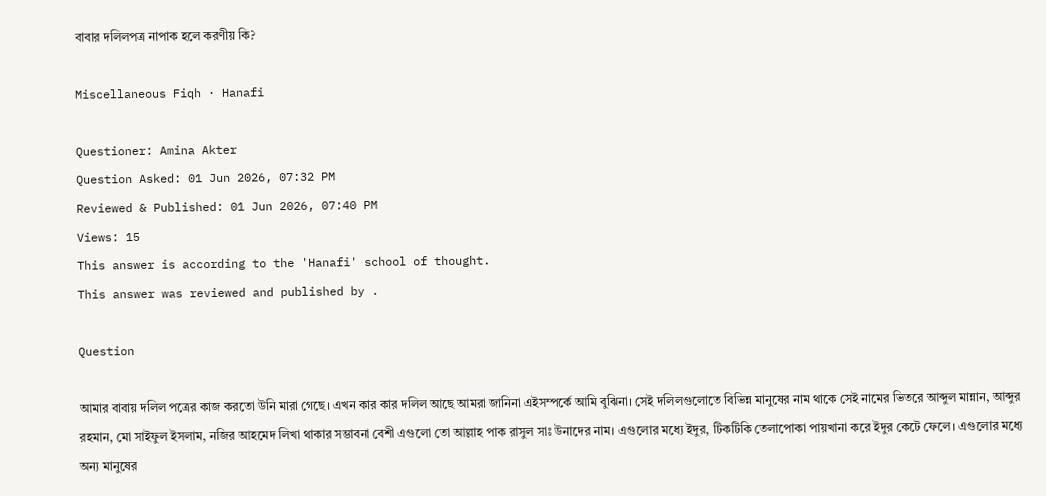বাবার দলিলপত্র নাপাক হলে করণীয় কি?

Miscellaneous Fiqh · Hanafi

Questioner: Amina Akter
Question Asked: 01 Jun 2026, 07:32 PM
Reviewed & Published: 01 Jun 2026, 07:40 PM
Views: 15
This answer is according to the 'Hanafi' school of thought.
This answer was reviewed and published by .

Question

আমার বাবায় দলিল পত্রের কাজ করতো উনি মারা গেছে। এখন কার কার দলিল আছে আমরা জানিনা এইসম্পর্কে আমি বুঝিনা। সেই দলিলগুলোতে বিভিন্ন মানুষের নাম থাকে সেই নামের ভিতরে আব্দুল মান্নান, আব্দুর রহমান, মো সাইফুল ইসলাম, নজির আহমেদ লিখা থাকার সম্ভাবনা বেশী এগুলো তো আল্লাহ পাক রাসুল সাঃ উনাদের নাম। এগুলোর মধ্যে ইদুর, টিকটিকি তেলাপোকা পায়খানা করে ইদুর কেটে ফেলে। এগুলোর মধ্যে অন্য মানুষের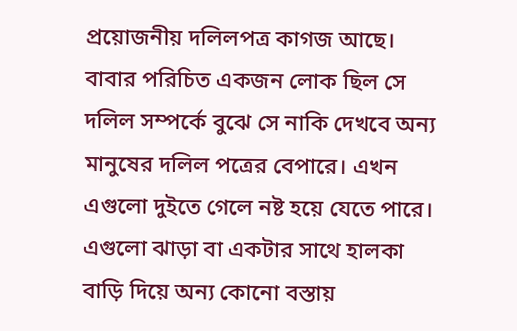প্রয়োজনীয় দলিলপত্র কাগজ আছে। বাবার পরিচিত একজন লোক ছিল সে দলিল সম্পর্কে বুঝে সে নাকি দেখবে অন্য মানুষের দলিল পত্রের বেপারে। এখন এগুলো দুইতে গেলে নষ্ট হয়ে যেতে পারে। এগুলো ঝাড়া বা একটার সাথে হালকা বাড়ি দিয়ে অন্য কোনো বস্তায়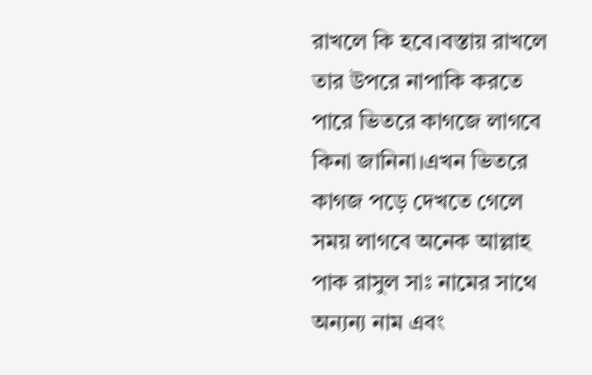রাখলে কি হবে।বস্তায় রাখলে তার উপরে নাপাকি করতে পারে ভিতরে কাগজে লাগবে কিনা জানিনা।এখন ভিতরে কাগজ পড়ে দেখতে গেলে সময় লাগবে অনেক আল্লাহ পাক রাসুল সাঃ নামের সাথে অন্যন্য নাম এবং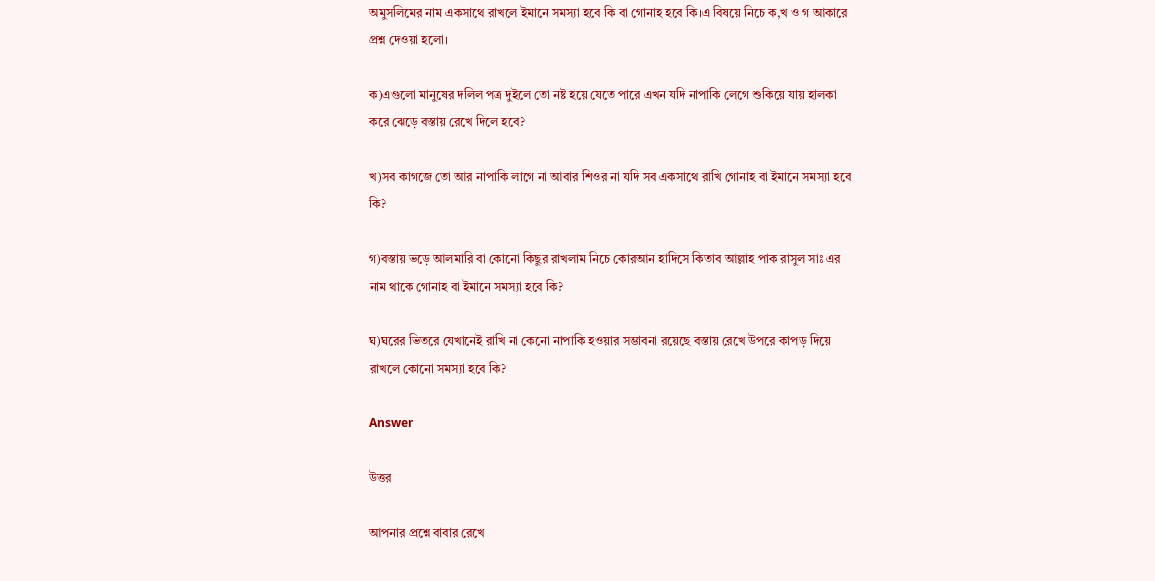অমুসলিমের নাম একসাথে রাখলে ইমানে সমস্যা হবে কি বা গোনাহ হবে কি।এ বিষয়ে নিচে ক,খ ও গ আকারে প্রশ্ন দেওয়া হলো।

ক)এগুলো মানুষের দলিল পত্র দুইলে তো নষ্ট হয়ে যেতে পারে এখন যদি নাপাকি লেগে শুকিয়ে যায় হালকা করে ঝেড়ে বস্তায় রেখে দিলে হবে?

খ)সব কাগজে তো আর নাপাকি লাগে না আবার শিওর না যদি সব একসাথে রাখি গোনাহ বা ইমানে সমস্যা হবে কি?

গ)বস্তায় ভড়ে আলমারি বা কোনো কিছুর রাখলাম নিচে কোরআন হাদিসে কিতাব আল্লাহ পাক রাসুল সাঃ এর নাম থাকে গোনাহ বা ইমানে সমস্যা হবে কি?

ঘ)ঘরের ভিতরে যেখানেই রাখি না কেনো নাপাকি হওয়ার সম্ভাবনা রয়েছে বস্তায় রেখে উপরে কাপড় দিয়ে রাখলে কোনো সমস্যা হবে কি?

Answer

উত্তর

আপনার প্রশ্নে বাবার রেখে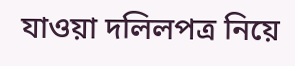যাওয়া দলিলপত্র নিয়ে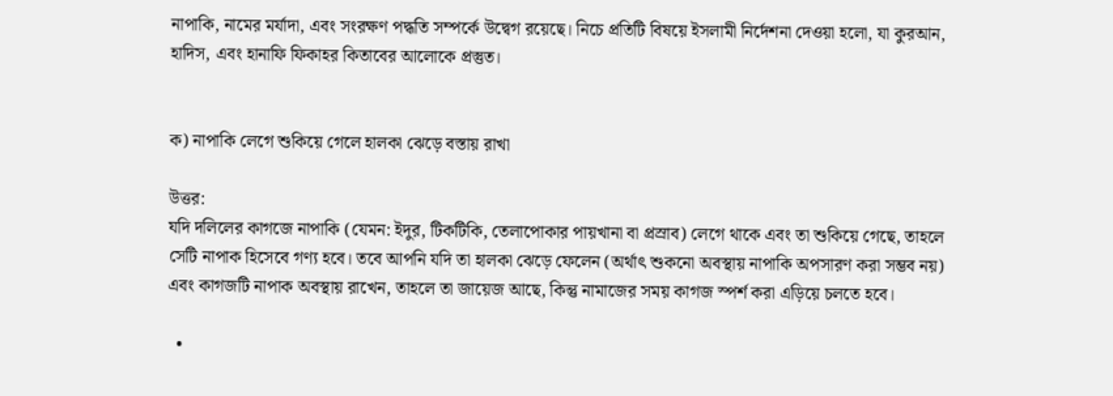নাপাকি, নামের মর্যাদা, এবং সংরক্ষণ পদ্ধতি সম্পর্কে উদ্বেগ রয়েছে। নিচে প্রতিটি বিষয়ে ইসলামী নির্দেশনা দেওয়া হলো, যা কুরআন, হাদিস, এবং হানাফি ফিকাহর কিতাবের আলোকে প্রস্তুত।


ক) নাপাকি লেগে শুকিয়ে গেলে হালকা ঝেড়ে বস্তায় রাখা

উত্তর:
যদি দলিলের কাগজে নাপাকি (যেমন: ইদুর, টিকটিকি, তেলাপোকার পায়খানা বা প্রস্রাব) লেগে থাকে এবং তা শুকিয়ে গেছে, তাহলে সেটি নাপাক হিসেবে গণ্য হবে। তবে আপনি যদি তা হালকা ঝেড়ে ফেলেন (অর্থাৎ শুকনো অবস্থায় নাপাকি অপসারণ করা সম্ভব নয়) এবং কাগজটি নাপাক অবস্থায় রাখেন, তাহলে তা জায়েজ আছে, কিন্তু নামাজের সময় কাগজ স্পর্শ করা এড়িয়ে চলতে হবে।

  •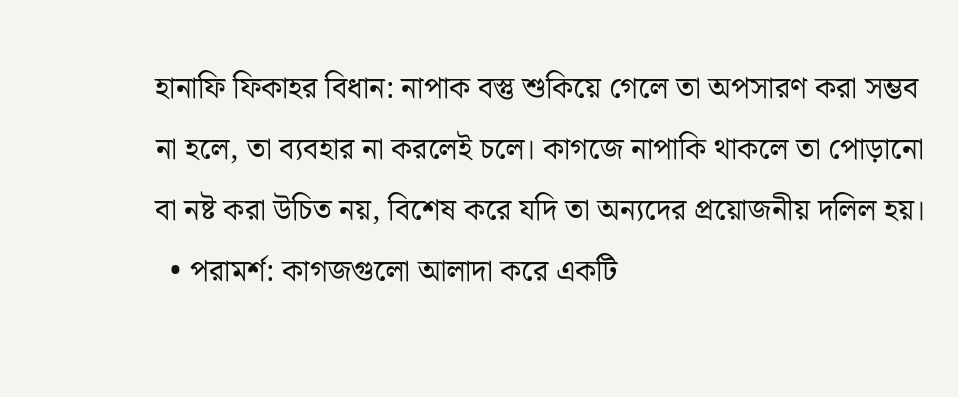হানাফি ফিকাহর বিধান: নাপাক বস্তু শুকিয়ে গেলে তা অপসারণ করা সম্ভব না হলে, তা ব্যবহার না করলেই চলে। কাগজে নাপাকি থাকলে তা পোড়ানো বা নষ্ট করা উচিত নয়, বিশেষ করে যদি তা অন্যদের প্রয়োজনীয় দলিল হয়।
  • পরামর্শ: কাগজগুলো আলাদা করে একটি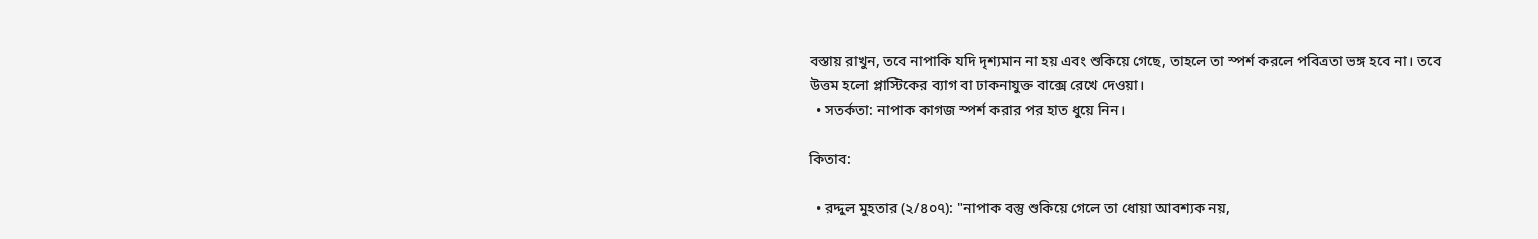বস্তায় রাখুন, তবে নাপাকি যদি দৃশ্যমান না হয় এবং শুকিয়ে গেছে, তাহলে তা স্পর্শ করলে পবিত্রতা ভঙ্গ হবে না। তবে উত্তম হলো প্লাস্টিকের ব্যাগ বা ঢাকনাযুক্ত বাক্সে রেখে দেওয়া।
  • সতর্কতা: নাপাক কাগজ স্পর্শ করার পর হাত ধুয়ে নিন।

কিতাব:

  • রদ্দুল মুহতার (২/৪০৭): "নাপাক বস্তু শুকিয়ে গেলে তা ধোয়া আবশ্যক নয়,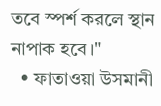তবে স্পর্শ করলে স্থান নাপাক হবে।"
  • ফাতাওয়া উসমানী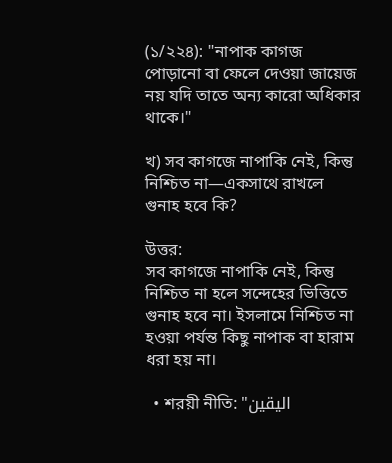(১/২২৪): "নাপাক কাগজ পোড়ানো বা ফেলে দেওয়া জায়েজ নয় যদি তাতে অন্য কারো অধিকার থাকে।"

খ) সব কাগজে নাপাকি নেই, কিন্তু নিশ্চিত না—একসাথে রাখলে গুনাহ হবে কি?

উত্তর:
সব কাগজে নাপাকি নেই, কিন্তু নিশ্চিত না হলে সন্দেহের ভিত্তিতে গুনাহ হবে না। ইসলামে নিশ্চিত না হওয়া পর্যন্ত কিছু নাপাক বা হারাম ধরা হয় না।

  • শরয়ী নীতি: "اليقين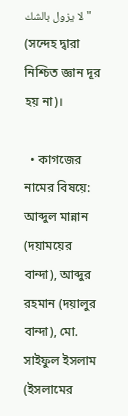لا يزول بالشك" (সন্দেহ দ্বারা নিশ্চিত জ্ঞান দূর হয় না)।

  • কাগজের নামের বিষয়ে: আব্দুল মান্নান (দয়াময়ের বান্দা), আব্দুর রহমান (দয়ালুর বান্দা), মো. সাইফুল ইসলাম (ইসলামের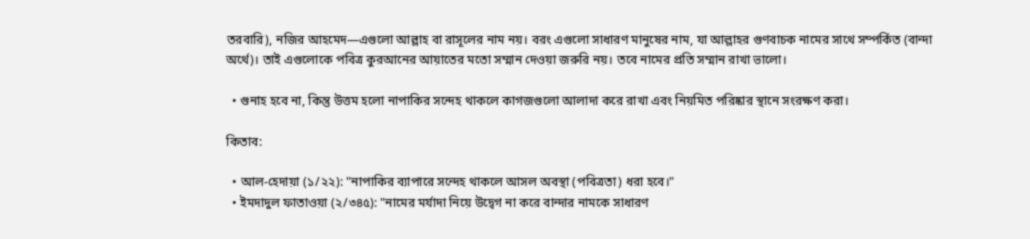তরবারি), নজির আহমেদ—এগুলো আল্লাহ বা রাসূলের নাম নয়। বরং এগুলো সাধারণ মানুষের নাম, যা আল্লাহর গুণবাচক নামের সাথে সম্পর্কিত (বান্দা অর্থে)। তাই এগুলোকে পবিত্র কুরআনের আয়াতের মতো সম্মান দেওয়া জরুরি নয়। তবে নামের প্রতি সম্মান রাখা ভালো।

  • গুনাহ হবে না, কিন্তু উত্তম হলো নাপাকির সন্দেহ থাকলে কাগজগুলো আলাদা করে রাখা এবং নিয়মিত পরিষ্কার স্থানে সংরক্ষণ করা।

কিতাব:

  • আল-হেদায়া (১/২২): "নাপাকির ব্যাপারে সন্দেহ থাকলে আসল অবস্থা (পবিত্রতা) ধরা হবে।"
  • ইমদাদুল ফাতাওয়া (২/৩৪৫): "নামের মর্যাদা নিয়ে উদ্বেগ না করে বান্দার নামকে সাধারণ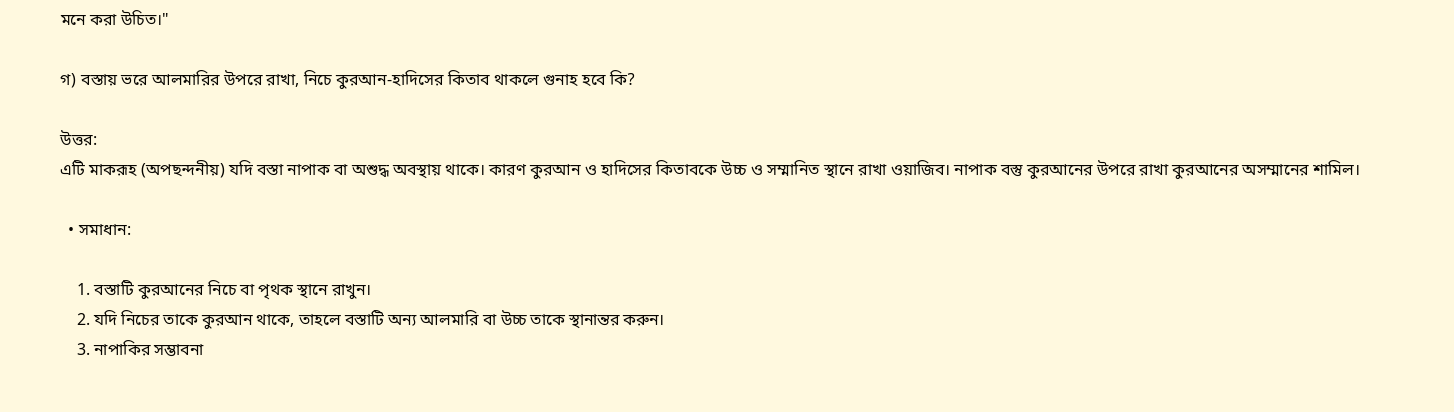মনে করা উচিত।"

গ) বস্তায় ভরে আলমারির উপরে রাখা, নিচে কুরআন-হাদিসের কিতাব থাকলে গুনাহ হবে কি?

উত্তর:
এটি মাকরূহ (অপছন্দনীয়) যদি বস্তা নাপাক বা অশুদ্ধ অবস্থায় থাকে। কারণ কুরআন ও হাদিসের কিতাবকে উচ্চ ও সম্মানিত স্থানে রাখা ওয়াজিব। নাপাক বস্তু কুরআনের উপরে রাখা কুরআনের অসম্মানের শামিল।

  • সমাধান:

    1. বস্তাটি কুরআনের নিচে বা পৃথক স্থানে রাখুন।
    2. যদি নিচের তাকে কুরআন থাকে, তাহলে বস্তাটি অন্য আলমারি বা উচ্চ তাকে স্থানান্তর করুন।
    3. নাপাকির সম্ভাবনা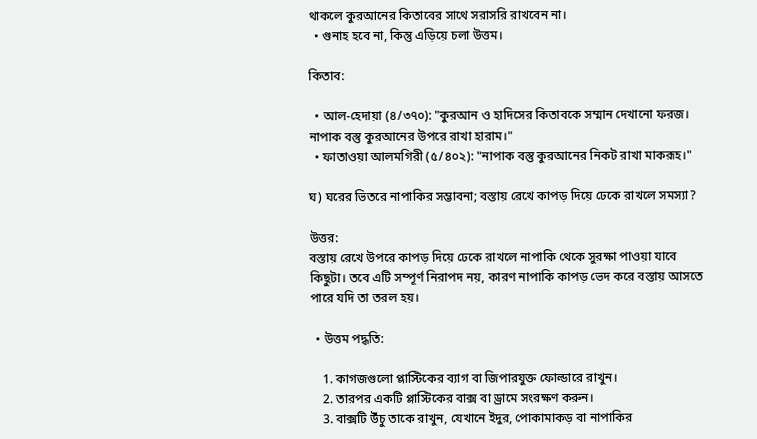থাকলে কুরআনের কিতাবের সাথে সরাসরি রাখবেন না।
  • গুনাহ হবে না, কিন্তু এড়িয়ে চলা উত্তম।

কিতাব:

  • আল-হেদায়া (৪/৩৭০): "কুরআন ও হাদিসের কিতাবকে সম্মান দেখানো ফরজ। নাপাক বস্তু কুরআনের উপরে রাখা হারাম।"
  • ফাতাওয়া আলমগিরী (৫/৪০২): "নাপাক বস্তু কুরআনের নিকট রাখা মাকরূহ।"

ঘ) ঘরের ভিতরে নাপাকির সম্ভাবনা; বস্তায় রেখে কাপড় দিয়ে ঢেকে রাখলে সমস্যা?

উত্তর:
বস্তায় রেখে উপরে কাপড় দিয়ে ঢেকে রাখলে নাপাকি থেকে সুরক্ষা পাওয়া যাবে কিছুটা। তবে এটি সম্পূর্ণ নিরাপদ নয়, কারণ নাপাকি কাপড় ভেদ করে বস্তায় আসতে পারে যদি তা তরল হয়।

  • উত্তম পদ্ধতি:

    1. কাগজগুলো প্লাস্টিকের ব্যাগ বা জিপারযুক্ত ফোল্ডারে রাখুন।
    2. তারপর একটি প্লাস্টিকের বাক্স বা ড্রামে সংরক্ষণ করুন।
    3. বাক্সটি উঁচু তাকে রাখুন, যেখানে ইদুর, পোকামাকড় বা নাপাকির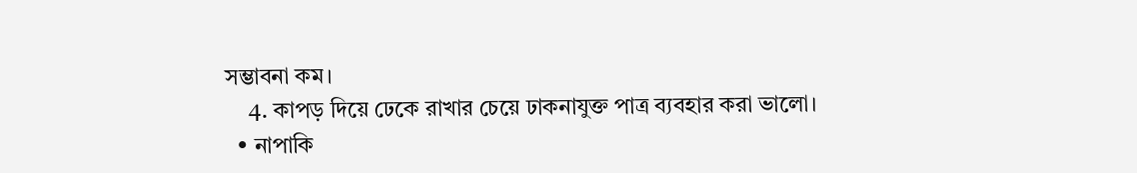সম্ভাবনা কম।
    4. কাপড় দিয়ে ঢেকে রাখার চেয়ে ঢাকনাযুক্ত পাত্র ব্যবহার করা ভালো।
  • নাপাকি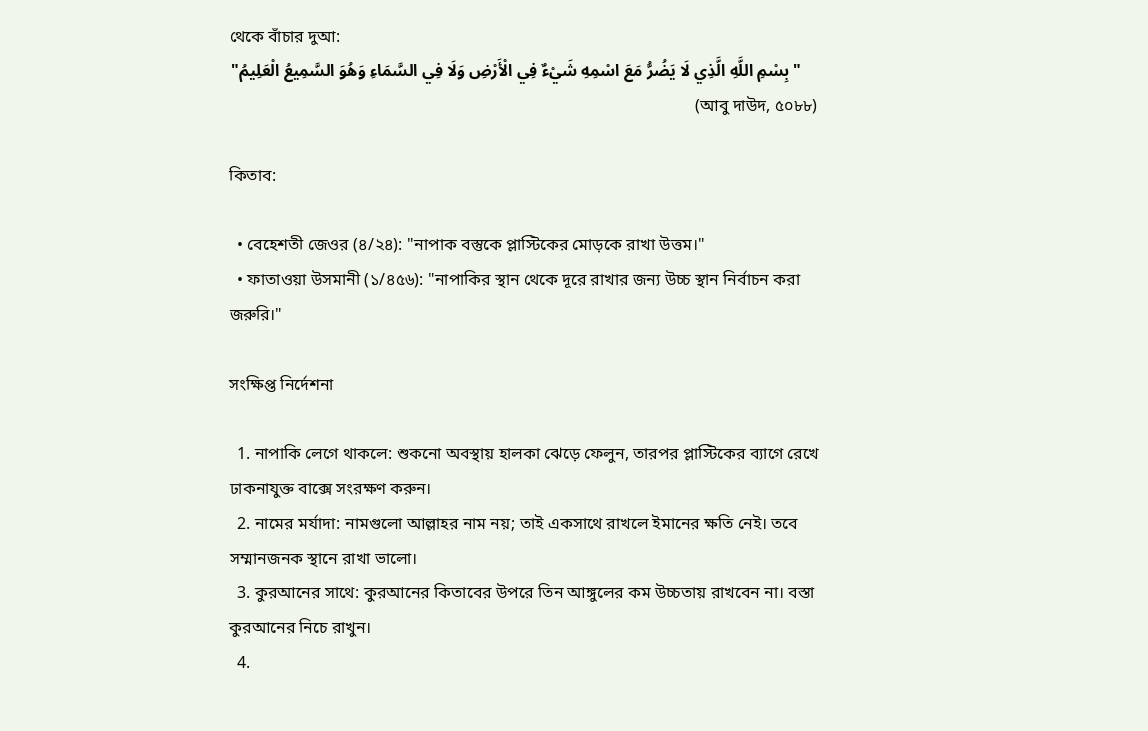থেকে বাঁচার দুআ:
    "بِسْمِ اللَّهِ الَّذِي لَا يَضُرُّ مَعَ اسْمِهِ شَيْءٌ فِي الْأَرْضِ وَلَا فِي السَّمَاءِ وَهُوَ السَّمِيعُ الْعَلِيمُ" (আবু দাউদ, ৫০৮৮)

কিতাব:

  • বেহেশতী জেওর (৪/২৪): "নাপাক বস্তুকে প্লাস্টিকের মোড়কে রাখা উত্তম।"
  • ফাতাওয়া উসমানী (১/৪৫৬): "নাপাকির স্থান থেকে দূরে রাখার জন্য উচ্চ স্থান নির্বাচন করা জরুরি।"

সংক্ষিপ্ত নির্দেশনা

  1. নাপাকি লেগে থাকলে: শুকনো অবস্থায় হালকা ঝেড়ে ফেলুন, তারপর প্লাস্টিকের ব্যাগে রেখে ঢাকনাযুক্ত বাক্সে সংরক্ষণ করুন।
  2. নামের মর্যাদা: নামগুলো আল্লাহর নাম নয়; তাই একসাথে রাখলে ইমানের ক্ষতি নেই। তবে সম্মানজনক স্থানে রাখা ভালো।
  3. কুরআনের সাথে: কুরআনের কিতাবের উপরে তিন আঙ্গুলের কম উচ্চতায় রাখবেন না। বস্তা কুরআনের নিচে রাখুন।
  4.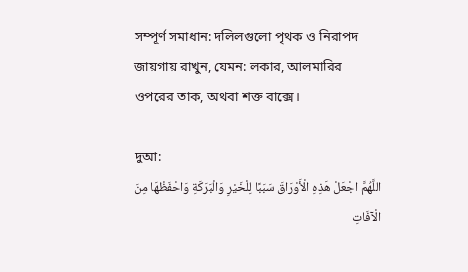সম্পূর্ণ সমাধান: দলিলগুলো পৃথক ও নিরাপদ জায়গায় রাখুন, যেমন: লকার, আলমারির ওপরের তাক, অথবা শক্ত বাক্সে।

দুআ:
اللَّهُمَّ اجْعَلْ هَذِهِ الْأَوْرَاقَ سَبَبًا لِلْخَيْرِ وَالْبَرَكَةِ وَاحْفَظْهَا مِنَ الْآفَاتِ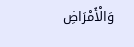وَالْأَمْرَاضِ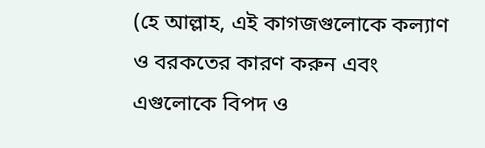(হে আল্লাহ, এই কাগজগুলোকে কল্যাণ ও বরকতের কারণ করুন এবং এগুলোকে বিপদ ও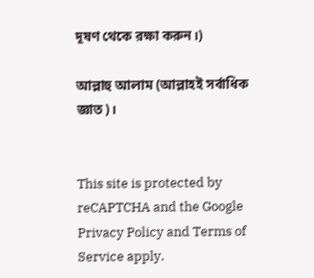দূষণ থেকে রক্ষা করুন।)

আল্লাহু আলাম (আল্লাহই সর্বাধিক জ্ঞাত)।


This site is protected by reCAPTCHA and the Google Privacy Policy and Terms of Service apply.